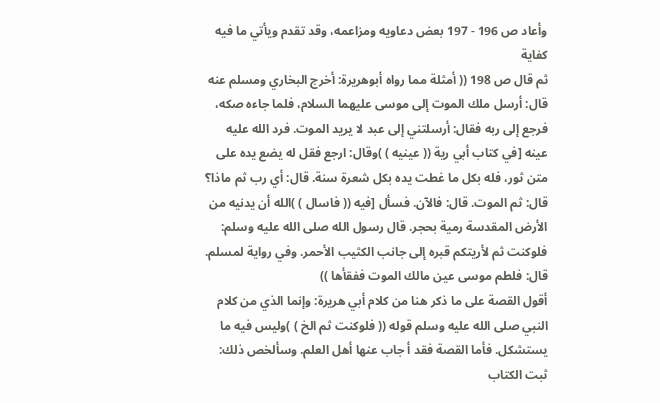وأعاد ص 196 - 197 بعض دعاويه ومزاعمه، وقد تقدم ويأتي ما فيه كفاية
ثم قال ص 198 (( أمثلة مما رواه أبوهريرة: أخرج البخاري ومسلم عنه قال: أرسل ملك الموت إلى موسى عليهما السلام، فلما جاءه صكه، فرجع إلى ربه فقال: أرسلتني إلى عبد لا يريد الموت. فرد الله عليه عينه [في كتاب أبي رية (( عينيه ) )وقال: ارجع فقل له يضع يده على متن ثور، فله بكل ما غطت يده بكل شعرة سنة. قال: أي رب ثم ماذا؟ قال: ثم الموت. قال: فالآن. فسأل [فيه (( فاسال ) )الله أن يدنيه من الأرض المقدسة رمية بحجر. قال رسول الله صلى الله عليه وسلم: فلوكنت ثم لأريتكم قبره إلى جانب الكثيب الأحمر. وفي رواية لمسلم. قال: فلطم موسى عين مالك الموت ففقأها ))
أقول القصة على ما ذكر هنا من كلام أبي هريرة: وإنما الذي من كلام النبي صلى الله عليه وسلم قوله (( فلوكنت ثم الخ ) )وليس فيه ما يستشكل. فأما القصة فقد أ جاب عنها أهل العلم. وسألخص ذلك: ثبت الكتاب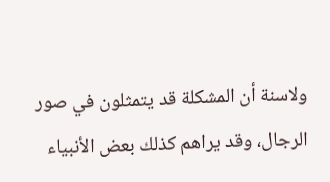ولاسنة أن المشكلة قد يتمثلون في صور الرجال، وقد يراهم كذلك بعض الأنبياء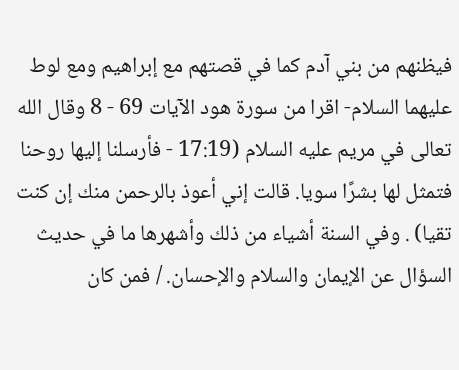فيظنهم من بني آدم كما في قصتهم مع إبراهيم ومع لوط عليهما السلام- اقرا من سورة هود الآيات 69 - 8 وقال الله تعالى في مريم عليه السلام (17:19 - فأرسلنا إليها روحنا فتمثل لها بشرًا سويا. قالت إني أعوذ بالرحمن منك إن كنت تقيا) . وفي السنة أشياء من ذلك وأشهرها ما في حديث السؤال عن الإيمان والسلام والإحسان. / فمن كان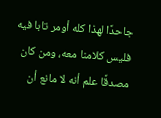جاحدًا لهذا كله أومر تابا فيه فليس كلامنا معه، ومن كان مصدقًا علم أنه لا مانع أن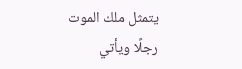يتمثل ملك الموت رجلًا ويأتي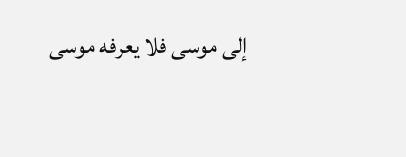إلى موسى فلا يعرفه موسى